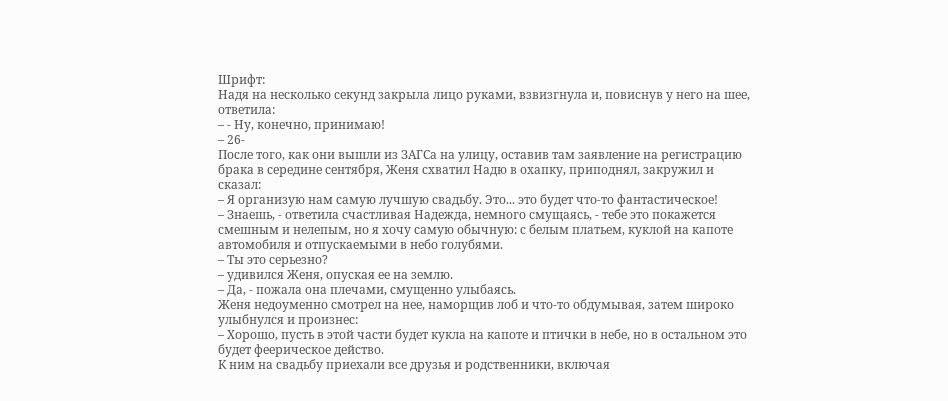Шрифт:
Надя на несколько секунд закрыла лицо руками, взвизгнула и, повиснув у него на шее, ответила:
– - Ну, конечно, принимаю!
– 26-
После того, как они вышли из ЗАГСа на улицу, оставив там заявление на регистрацию брака в середине сентября, Женя схватил Надю в охапку, приподнял, закружил и сказал:
– Я организую нам самую лучшую свадьбу. Это... это будет что-то фантастическое!
– Знаешь, - ответила счастливая Надежда, немного смущаясь, - тебе это покажется смешным и нелепым, но я хочу самую обычную: с белым платьем, куклой на капоте автомобиля и отпускаемыми в небо голубями.
– Ты это серьезно?
– удивился Женя, опуская ее на землю.
– Да, - пожала она плечами, смущенно улыбаясь.
Женя недоуменно смотрел на нее, наморщив лоб и что-то обдумывая, затем широко улыбнулся и произнес:
– Хорошо, пусть в этой части будет кукла на капоте и птички в небе, но в остальном это будет феерическое действо.
К ним на свадьбу приехали все друзья и родственники, включая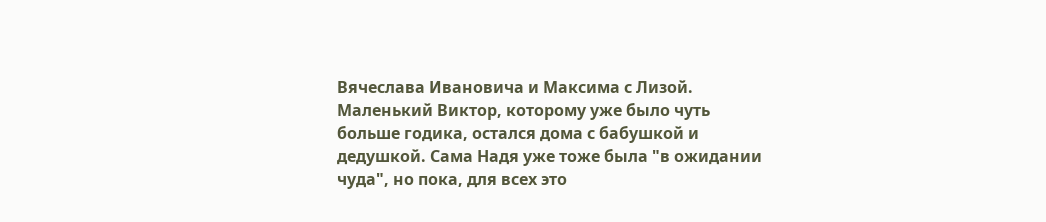Вячеслава Ивановича и Максима с Лизой. Маленький Виктор, которому уже было чуть больше годика, остался дома с бабушкой и дедушкой. Сама Надя уже тоже была "в ожидании чуда", но пока, для всех это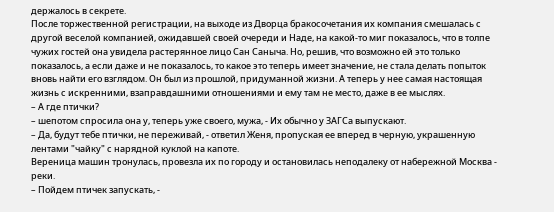держалось в секрете.
После торжественной регистрации, на выходе из Дворца бракосочетания их компания смешалась с другой веселой компанией, ожидавшей своей очереди и Наде, на какой-то миг показалось, что в толпе чужих гостей она увидела растерянное лицо Сан Саныча. Но, решив, что возможно ей это только показалось, а если даже и не показалось, то какое это теперь имеет значение, не стала делать попыток вновь найти его взглядом. Он был из прошлой, придуманной жизни. А теперь у нее самая настоящая жизнь с искренними, взаправдашними отношениями и ему там не место, даже в ее мыслях.
– А где птички?
– шепотом спросила она у, теперь уже своего, мужа, - Их обычно у ЗАГСа выпускают.
– Да, будут тебе птички, не переживай, - ответил Женя, пропуская ее вперед в черную, украшенную лентами "чайку" с нарядной куклой на капоте.
Вереница машин тронулась, провезла их по городу и остановилась неподалеку от набережной Москва - реки.
– Пойдем птичек запускать, -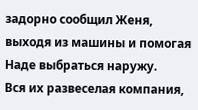задорно сообщил Женя, выходя из машины и помогая Наде выбраться наружу.
Вся их развеселая компания,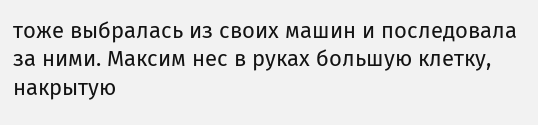тоже выбралась из своих машин и последовала за ними. Максим нес в руках большую клетку, накрытую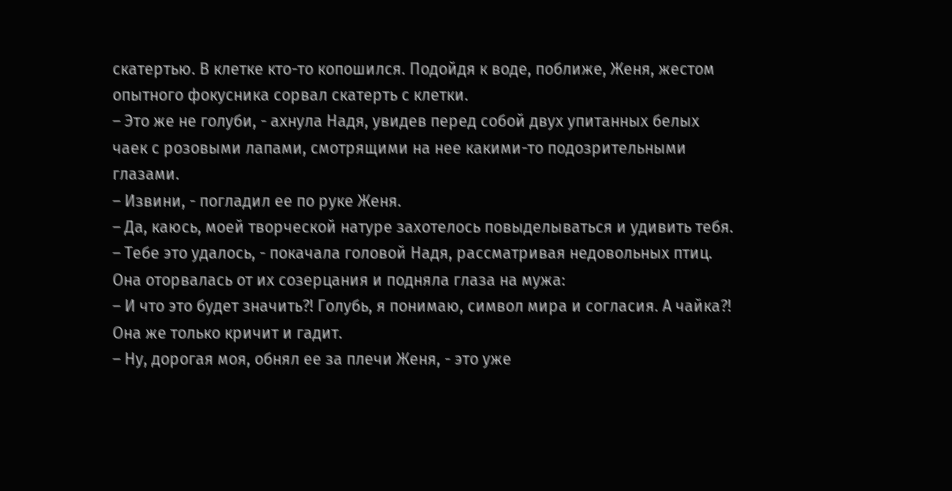скатертью. В клетке кто-то копошился. Подойдя к воде, поближе, Женя, жестом опытного фокусника сорвал скатерть с клетки.
– Это же не голуби, - ахнула Надя, увидев перед собой двух упитанных белых чаек с розовыми лапами, смотрящими на нее какими-то подозрительными глазами.
– Извини, - погладил ее по руке Женя.
– Да, каюсь, моей творческой натуре захотелось повыделываться и удивить тебя.
– Тебе это удалось, - покачала головой Надя, рассматривая недовольных птиц.
Она оторвалась от их созерцания и подняла глаза на мужа:
– И что это будет значить?! Голубь, я понимаю, символ мира и согласия. А чайка?! Она же только кричит и гадит.
– Ну, дорогая моя, обнял ее за плечи Женя, - это уже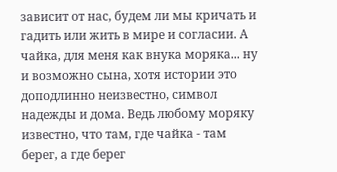зависит от нас, будем ли мы кричать и гадить или жить в мире и согласии. А чайка, для меня как внука моряка... ну и возможно сына, хотя истории это доподлинно неизвестно, символ надежды и дома. Ведь любому моряку известно, что там, где чайка - там берег, а где берег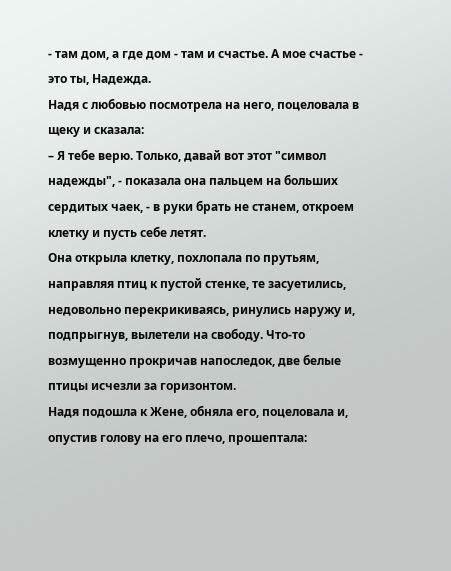- там дом, а где дом - там и счастье. А мое счастье - это ты, Надежда.
Надя с любовью посмотрела на него, поцеловала в щеку и сказала:
– Я тебе верю. Только, давай вот этот "символ надежды", - показала она пальцем на больших сердитых чаек, - в руки брать не станем, откроем клетку и пусть себе летят.
Она открыла клетку, похлопала по прутьям, направляя птиц к пустой стенке, те засуетились, недовольно перекрикиваясь, ринулись наружу и, подпрыгнув, вылетели на свободу. Что-то возмущенно прокричав напоследок, две белые птицы исчезли за горизонтом.
Надя подошла к Жене, обняла его, поцеловала и, опустив голову на его плечо, прошептала: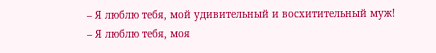– Я люблю тебя, мой удивительный и восхитительный муж!
– Я люблю тебя, моя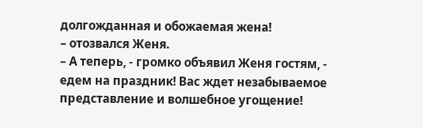долгожданная и обожаемая жена!
– отозвался Женя.
– А теперь, - громко объявил Женя гостям, - едем на праздник! Вас ждет незабываемое представление и волшебное угощение!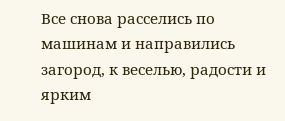Все снова расселись по машинам и направились загород, к веселью, радости и ярким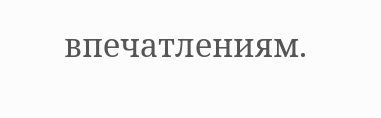впечатлениям.